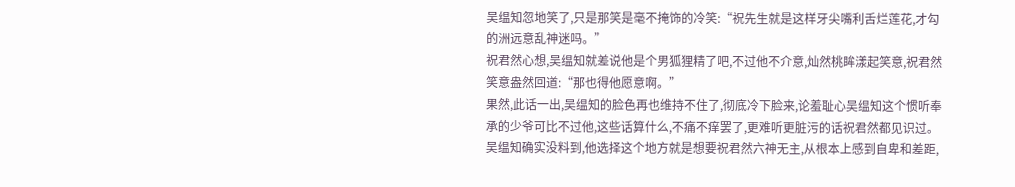吴缊知忽地笑了,只是那笑是毫不掩饰的冷笑:“祝先生就是这样牙尖嘴利舌烂莲花,才勾的洲远意乱神迷吗。”
祝君然心想,吴缊知就差说他是个男狐狸精了吧,不过他不介意,灿然桃眸漾起笑意,祝君然笑意盎然回道:“那也得他愿意啊。”
果然,此话一出,吴缊知的脸色再也维持不住了,彻底冷下脸来,论羞耻心吴缊知这个惯听奉承的少爷可比不过他,这些话算什么,不痛不痒罢了,更难听更脏污的话祝君然都见识过。
吴缊知确实没料到,他选择这个地方就是想要祝君然六神无主,从根本上感到自卑和差距,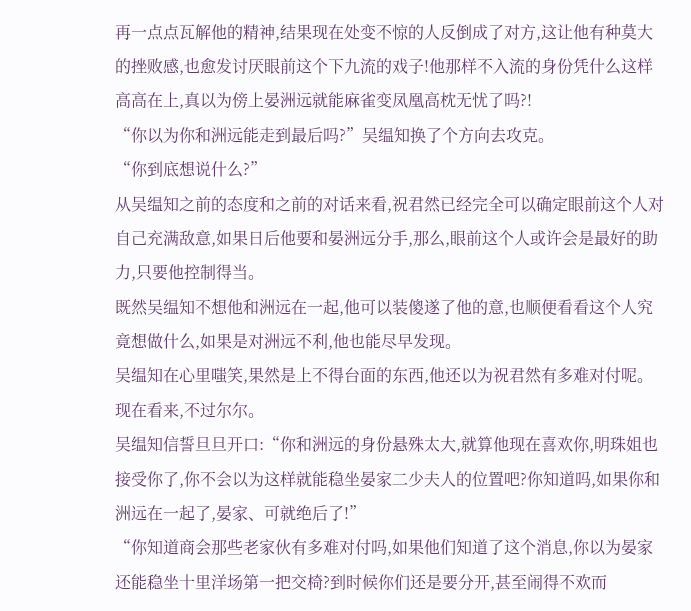再一点点瓦解他的精神,结果现在处变不惊的人反倒成了对方,这让他有种莫大的挫败感,也愈发讨厌眼前这个下九流的戏子!他那样不入流的身份凭什么这样高高在上,真以为傍上晏洲远就能麻雀变凤凰高枕无忧了吗?!
“你以为你和洲远能走到最后吗?”吴缊知换了个方向去攻克。
“你到底想说什么?”
从吴缊知之前的态度和之前的对话来看,祝君然已经完全可以确定眼前这个人对自己充满敌意,如果日后他要和晏洲远分手,那么,眼前这个人或许会是最好的助力,只要他控制得当。
既然吴缊知不想他和洲远在一起,他可以装傻遂了他的意,也顺便看看这个人究竟想做什么,如果是对洲远不利,他也能尽早发现。
吴缊知在心里嗤笑,果然是上不得台面的东西,他还以为祝君然有多难对付呢。
现在看来,不过尔尔。
吴缊知信誓旦旦开口:“你和洲远的身份悬殊太大,就算他现在喜欢你,明珠姐也接受你了,你不会以为这样就能稳坐晏家二少夫人的位置吧?你知道吗,如果你和洲远在一起了,晏家、可就绝后了!”
“你知道商会那些老家伙有多难对付吗,如果他们知道了这个消息,你以为晏家还能稳坐十里洋场第一把交椅?到时候你们还是要分开,甚至闹得不欢而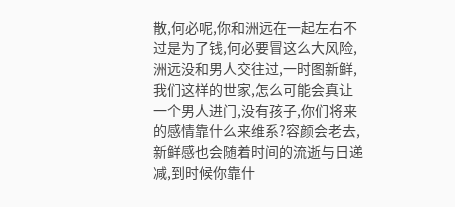散,何必呢,你和洲远在一起左右不过是为了钱,何必要冒这么大风险,洲远没和男人交往过,一时图新鲜,我们这样的世家,怎么可能会真让一个男人进门,没有孩子,你们将来的感情靠什么来维系?容颜会老去,新鲜感也会随着时间的流逝与日递减,到时候你靠什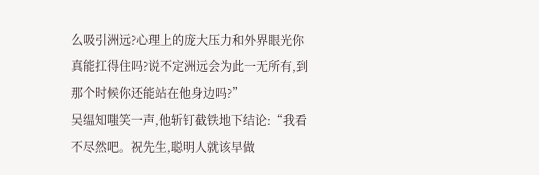么吸引洲远?心理上的庞大压力和外界眼光你真能扛得住吗?说不定洲远会为此一无所有,到那个时候你还能站在他身边吗?”
吴缊知嗤笑一声,他斩钉截铁地下结论:“我看不尽然吧。祝先生,聪明人就该早做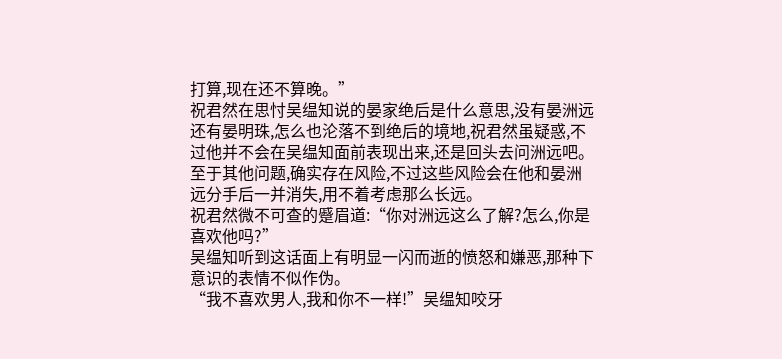打算,现在还不算晚。”
祝君然在思忖吴缊知说的晏家绝后是什么意思,没有晏洲远还有晏明珠,怎么也沦落不到绝后的境地,祝君然虽疑惑,不过他并不会在吴缊知面前表现出来,还是回头去问洲远吧。
至于其他问题,确实存在风险,不过这些风险会在他和晏洲远分手后一并消失,用不着考虑那么长远。
祝君然微不可查的蹙眉道:“你对洲远这么了解?怎么,你是喜欢他吗?”
吴缊知听到这话面上有明显一闪而逝的愤怒和嫌恶,那种下意识的表情不似作伪。
“我不喜欢男人,我和你不一样!”吴缊知咬牙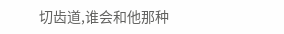切齿道,谁会和他那种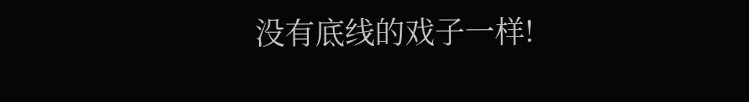没有底线的戏子一样!